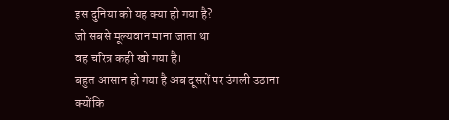इस दुनिया को यह क्या हो गया है?
जो सबसे मूल्यवान माना जाता था
वह चरित्र कही खो गया है।
बहुत आसान हो गया है अब दूसरों पर उंगली उठाना
क्योंकि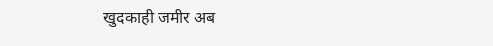खुदकाही जमीर अब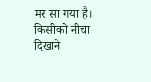मर सा गया है।
किसीको नीचा दिखाने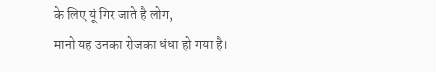के लिए यूं गिर जाते है लोग,
मानो यह उनका रोजका धंधा हो गया है।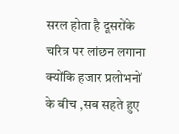सरल होता है दूसरोंके चरित्र पर लांछन लगाना
क्योंकि हजार प्रलोभनों के बीच ,सब सहते हुए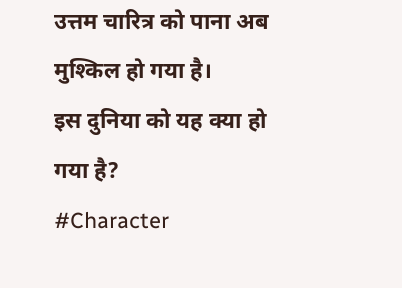उत्तम चारित्र को पाना अब मुश्किल हो गया है।
इस दुनिया को यह क्या हो गया है?
#Character